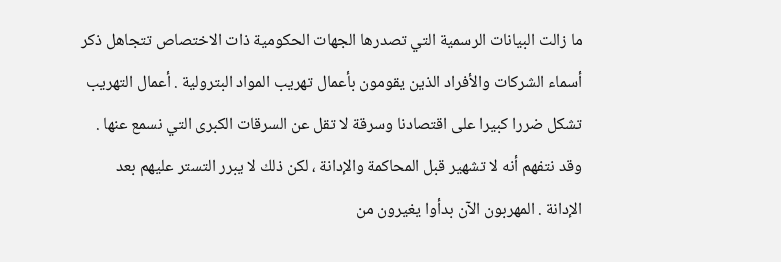ما زالت البيانات الرسمية التي تصدرها الجهات الحكومية ذات الاختصاص تتجاهل ذكر أسماء الشركات والأفراد الذين يقومون بأعمال تهريب المواد البترولية . أعمال التهريب تشكل ضررا كبيرا على اقتصادنا وسرقة لا تقل عن السرقات الكبرى التي نسمع عنها . وقد نتفهم أنه لا تشهير قبل المحاكمة والإدانة ، لكن ذلك لا يبرر التستر عليهم بعد الإدانة . المهربون الآن بدأوا يغيرون من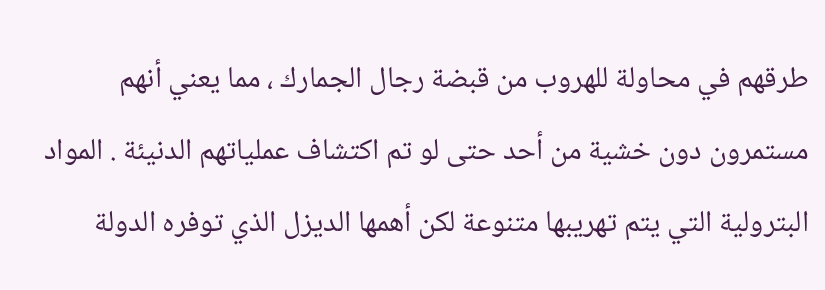طرقهم في محاولة للهروب من قبضة رجال الجمارك ، مما يعني أنهم مستمرون دون خشية من أحد حتى لو تم اكتشاف عملياتهم الدنيئة . المواد البترولية التي يتم تهريبها متنوعة لكن أهمها الديزل الذي توفره الدولة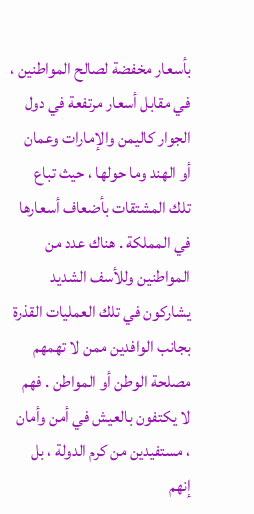بأسعار مخفضة لصالح المواطنين ، في مقابل أسعار مرتفعة في دول الجوار كاليمن والإمارات وعمان أو الهند وما حولها ، حيث تباع تلك المشتقات بأضعاف أسعارها في المملكة . هناك عدد من المواطنين وللأسف الشديد يشاركون في تلك العمليات القذرة بجانب الوافدين ممن لا تهمهم مصلحة الوطن أو المواطن . فهم لا يكتفون بالعيش في أمن وأمان ، مستفيدين من كرم الدولة ، بل إنهم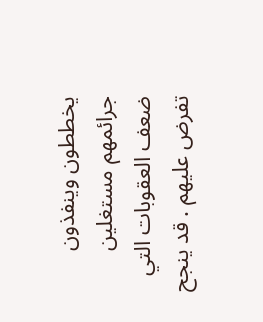يخططون وينفذون جرائمهم مستغلين ضعف العقوبات التي تفرض عليهم . قد ينجح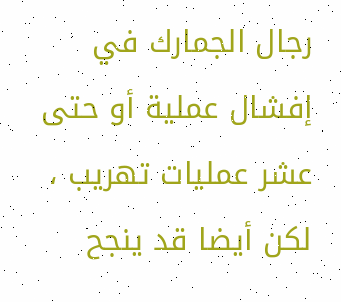رجال الجمارك في إفشال عملية أو حتى عشر عمليات تهريب ، لكن أيضا قد ينجح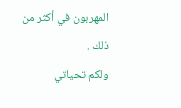المهربون في أكثر من ذلك .
ولكم تحياتي